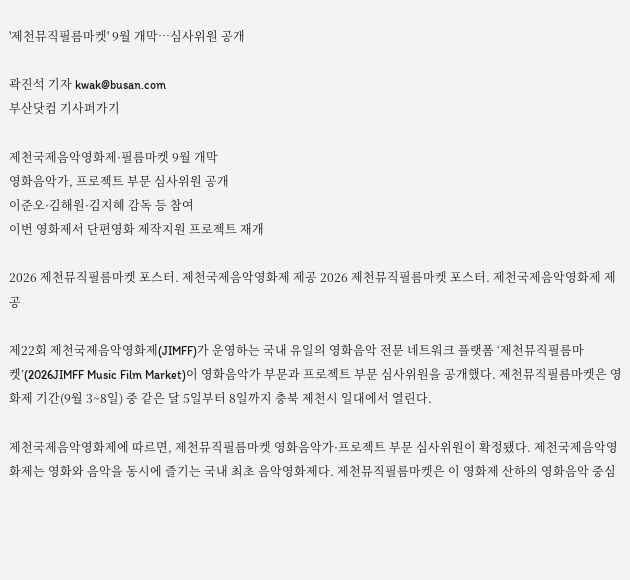'제천뮤직필름마켓' 9월 개막…심사위원 공개

곽진석 기자 kwak@busan.com
부산닷컴 기사퍼가기

제천국제음악영화제·필름마켓 9월 개막
영화음악가, 프로젝트 부문 심사위원 공개
이준오·김해원·김지혜 감독 등 참여
이번 영화제서 단편영화 제작지원 프로젝트 재개

2026 제천뮤직필름마켓 포스터. 제천국제음악영화제 제공 2026 제천뮤직필름마켓 포스터. 제천국제음악영화제 제공

제22회 제천국제음악영화제(JIMFF)가 운영하는 국내 유일의 영화음악 전문 네트워크 플랫폼 ‘제천뮤직필름마켓’(2026JIMFF Music Film Market)이 영화음악가 부문과 프로젝트 부문 심사위원을 공개했다. 제천뮤직필름마켓은 영화제 기간(9월 3~8일) 중 같은 달 5일부터 8일까지 충북 제천시 일대에서 열린다.

제천국제음악영화제에 따르면, 제천뮤직필름마켓 영화음악가·프로젝트 부문 심사위원이 확정됐다. 제천국제음악영화제는 영화와 음악을 동시에 즐기는 국내 최초 음악영화제다. 제천뮤직필름마켓은 이 영화제 산하의 영화음악 중심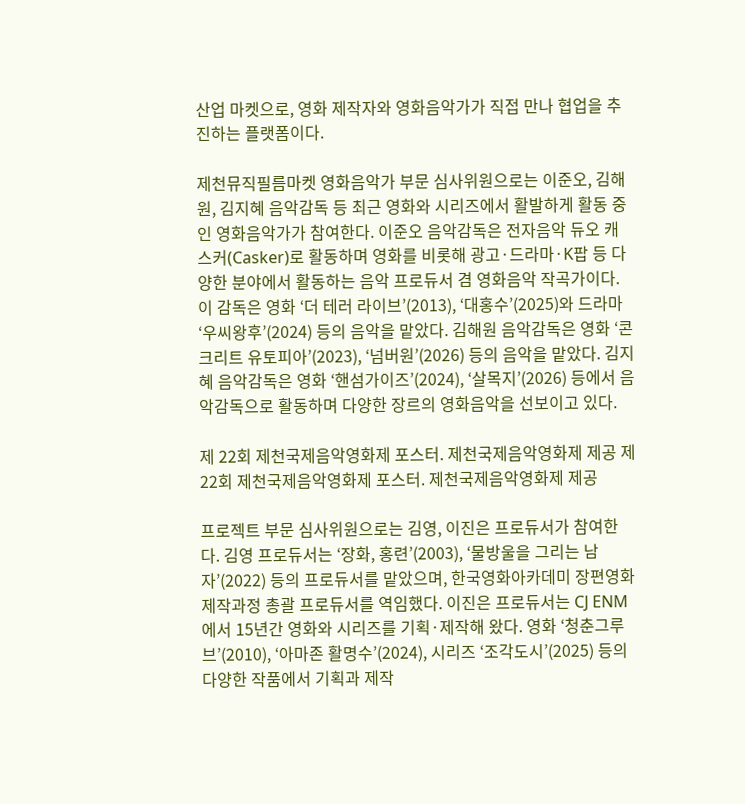산업 마켓으로, 영화 제작자와 영화음악가가 직접 만나 협업을 추진하는 플랫폼이다.

제천뮤직필름마켓 영화음악가 부문 심사위원으로는 이준오, 김해원, 김지혜 음악감독 등 최근 영화와 시리즈에서 활발하게 활동 중인 영화음악가가 참여한다. 이준오 음악감독은 전자음악 듀오 캐스커(Casker)로 활동하며 영화를 비롯해 광고·드라마·K팝 등 다양한 분야에서 활동하는 음악 프로듀서 겸 영화음악 작곡가이다. 이 감독은 영화 ‘더 테러 라이브’(2013), ‘대홍수’(2025)와 드라마 ‘우씨왕후’(2024) 등의 음악을 맡았다. 김해원 음악감독은 영화 ‘콘크리트 유토피아’(2023), ‘넘버원’(2026) 등의 음악을 맡았다. 김지혜 음악감독은 영화 ‘핸섬가이즈’(2024), ‘살목지’(2026) 등에서 음악감독으로 활동하며 다양한 장르의 영화음악을 선보이고 있다.

제 22회 제천국제음악영화제 포스터. 제천국제음악영화제 제공 제 22회 제천국제음악영화제 포스터. 제천국제음악영화제 제공

프로젝트 부문 심사위원으로는 김영, 이진은 프로듀서가 참여한다. 김영 프로듀서는 ‘장화, 홍련’(2003), ‘물방울을 그리는 남자’(2022) 등의 프로듀서를 맡았으며, 한국영화아카데미 장편영화 제작과정 총괄 프로듀서를 역임했다. 이진은 프로듀서는 CJ ENM에서 15년간 영화와 시리즈를 기획·제작해 왔다. 영화 ‘청춘그루브’(2010), ‘아마존 활명수’(2024), 시리즈 ‘조각도시’(2025) 등의 다양한 작품에서 기획과 제작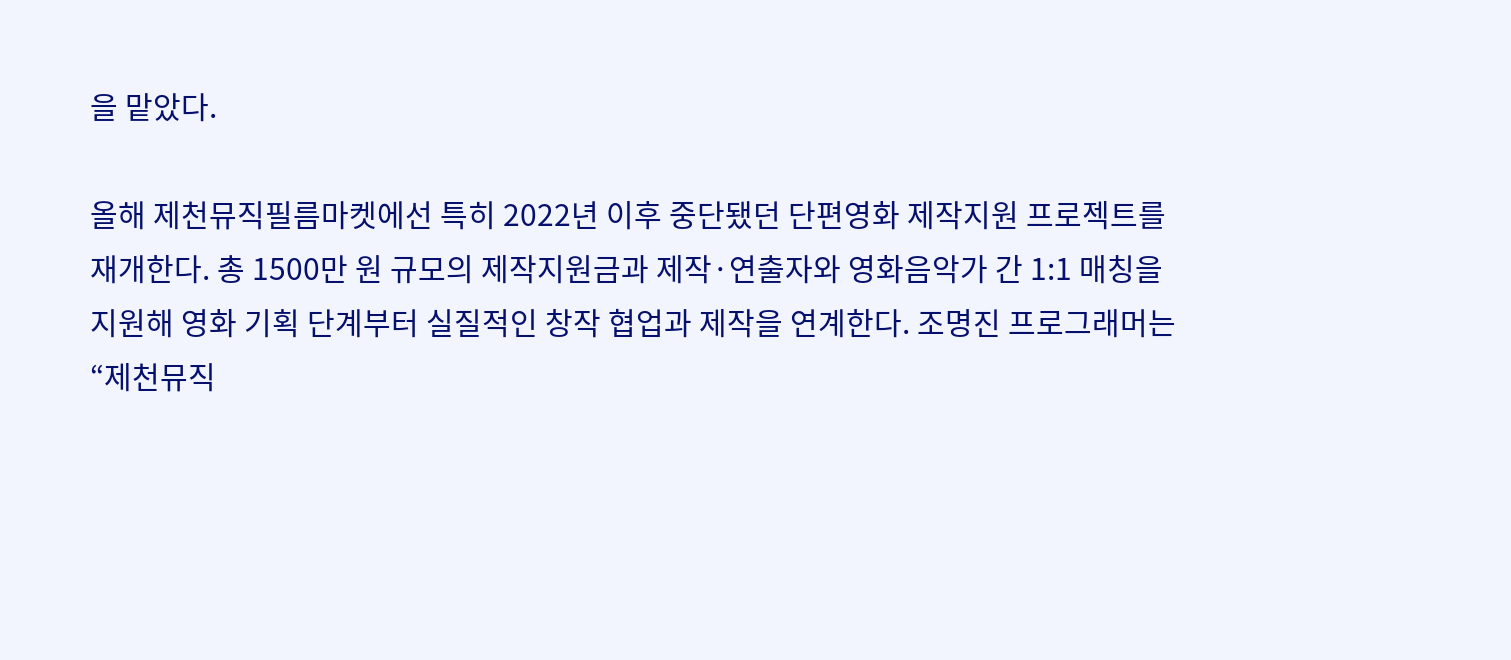을 맡았다.

올해 제천뮤직필름마켓에선 특히 2022년 이후 중단됐던 단편영화 제작지원 프로젝트를 재개한다. 총 1500만 원 규모의 제작지원금과 제작·연출자와 영화음악가 간 1:1 매칭을 지원해 영화 기획 단계부터 실질적인 창작 협업과 제작을 연계한다. 조명진 프로그래머는 “제천뮤직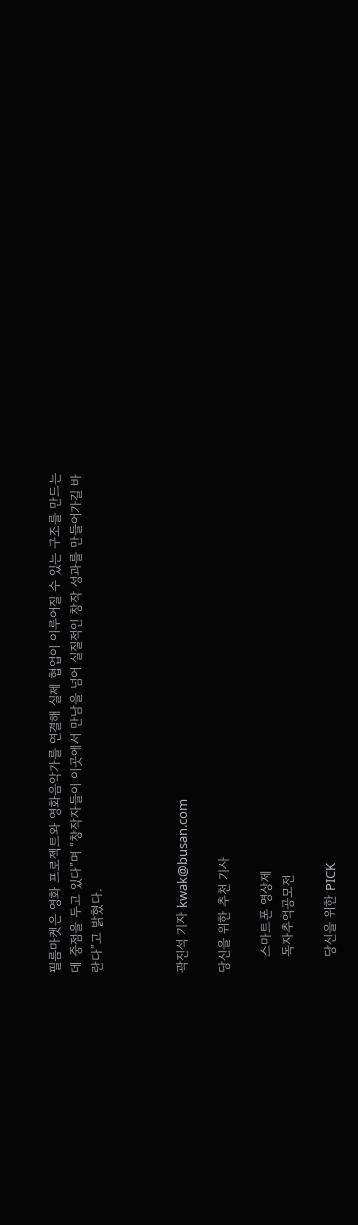필름마켓은 영화 프로젝트와 영화음악가를 연결해 실제 협업이 이루어질 수 있는 구조를 만드는 데 중점을 두고 있다”며 “창작자들이 이곳에서 만남을 넘어 실질적인 창작 성과를 만들어가길 바란다”고 밝혔다.



곽진석 기자 kwak@busan.com

당신을 위한 추천 기사

    스마트폰 영상제
    독자추억공모전

    당신을 위한 PICK